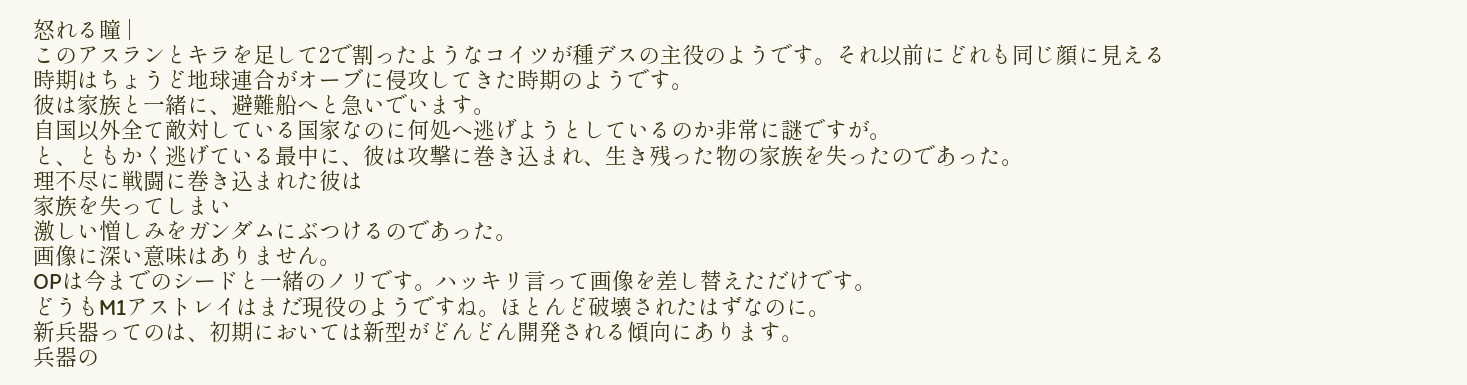怒れる瞳 |
このアスランとキラを足して2で割ったようなコイツが種デスの主役のようです。それ以前にどれも同じ顔に見える
時期はちょうど地球連合がオーブに侵攻してきた時期のようです。
彼は家族と一緒に、避難船へと急いでいます。
自国以外全て敵対している国家なのに何処へ逃げようとしているのか非常に謎ですが。
と、ともかく逃げている最中に、彼は攻撃に巻き込まれ、生き残った物の家族を失ったのであった。
理不尽に戦闘に巻き込まれた彼は
家族を失ってしまい
激しい憎しみをガンダムにぶつけるのであった。
画像に深い意味はありません。
OPは今までのシードと一緒のノリです。ハッキリ言って画像を差し替えただけです。
どうもM1アストレイはまだ現役のようですね。ほとんど破壊されたはずなのに。
新兵器ってのは、初期においては新型がどんどん開発される傾向にあります。
兵器の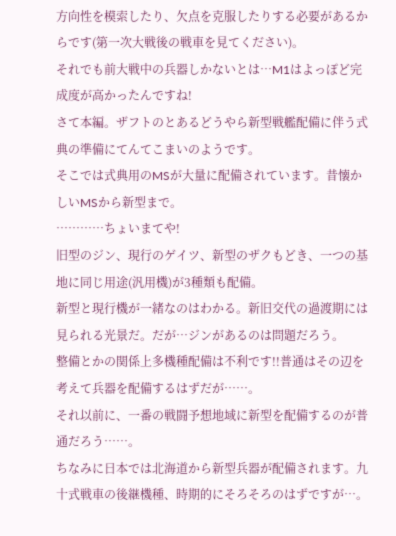方向性を模索したり、欠点を克服したりする必要があるからです(第一次大戦後の戦車を見てください)。
それでも前大戦中の兵器しかないとは…M1はよっぽど完成度が高かったんですね!
さて本編。ザフトのとあるどうやら新型戦艦配備に伴う式典の準備にてんてこまいのようです。
そこでは式典用のMSが大量に配備されています。昔懐かしいMSから新型まで。
…………ちょいまてや!
旧型のジン、現行のゲイツ、新型のザクもどき、一つの基地に同じ用途(汎用機)が3種類も配備。
新型と現行機が一緒なのはわかる。新旧交代の過渡期には見られる光景だ。だが…ジンがあるのは問題だろう。
整備とかの関係上多機種配備は不利です!!普通はその辺を考えて兵器を配備するはずだが……。
それ以前に、一番の戦闘予想地域に新型を配備するのが普通だろう……。
ちなみに日本では北海道から新型兵器が配備されます。九十式戦車の後継機種、時期的にそろそろのはずですが…。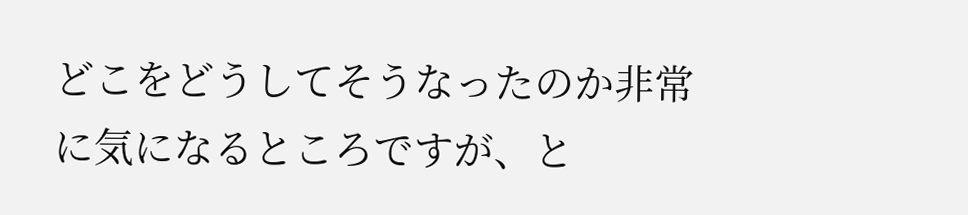どこをどうしてそうなったのか非常に気になるところですが、と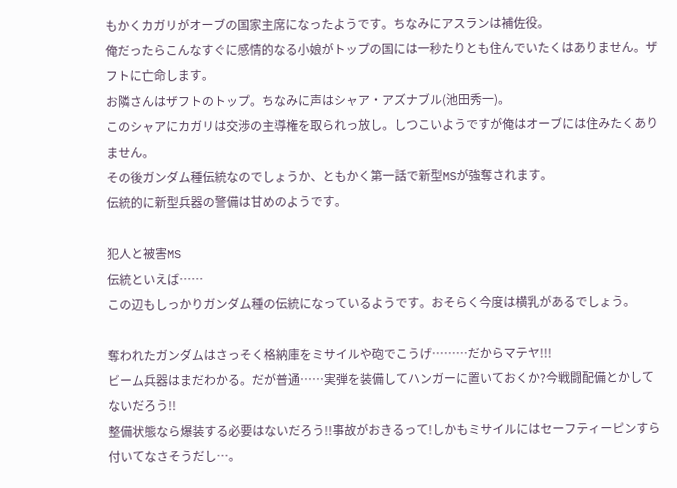もかくカガリがオーブの国家主席になったようです。ちなみにアスランは補佐役。
俺だったらこんなすぐに感情的なる小娘がトップの国には一秒たりとも住んでいたくはありません。ザフトに亡命します。
お隣さんはザフトのトップ。ちなみに声はシャア・アズナブル(池田秀一)。
このシャアにカガリは交渉の主導権を取られっ放し。しつこいようですが俺はオーブには住みたくありません。
その後ガンダム種伝統なのでしょうか、ともかく第一話で新型MSが強奪されます。
伝統的に新型兵器の警備は甘めのようです。

犯人と被害MS
伝統といえば……
この辺もしっかりガンダム種の伝統になっているようです。おそらく今度は横乳があるでしょう。

奪われたガンダムはさっそく格納庫をミサイルや砲でこうげ………だからマテヤ!!!
ビーム兵器はまだわかる。だが普通……実弾を装備してハンガーに置いておくか?今戦闘配備とかしてないだろう!!
整備状態なら爆装する必要はないだろう!!事故がおきるって!しかもミサイルにはセーフティーピンすら付いてなさそうだし…。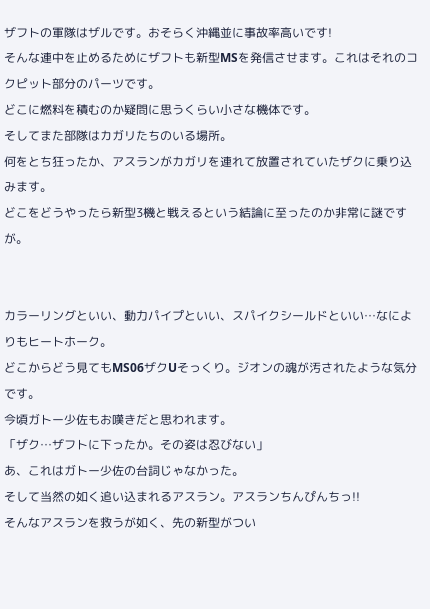ザフトの軍隊はザルです。おそらく沖縄並に事故率高いです!
そんな連中を止めるためにザフトも新型MSを発信させます。これはそれのコクピット部分のパーツです。
どこに燃料を積むのか疑問に思うくらい小さな機体です。
そしてまた部隊はカガリたちのいる場所。
何をとち狂ったか、アスランがカガリを連れて放置されていたザクに乗り込みます。
どこをどうやったら新型3機と戦えるという結論に至ったのか非常に謎ですが。


カラーリングといい、動力パイプといい、スパイクシールドといい…なによりもヒートホーク。
どこからどう見てもMS06ザクUそっくり。ジオンの魂が汚されたような気分です。
今頃ガトー少佐もお嘆きだと思われます。
「ザク…ザフトに下ったか。その姿は忍びない」
あ、これはガトー少佐の台詞じゃなかった。
そして当然の如く追い込まれるアスラン。アスランちんぴんちっ!!
そんなアスランを救うが如く、先の新型がつい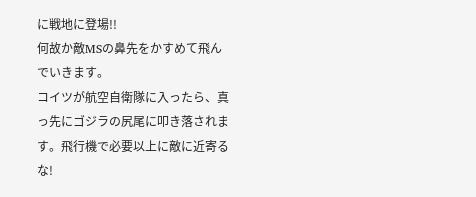に戦地に登場!!
何故か敵MSの鼻先をかすめて飛んでいきます。
コイツが航空自衛隊に入ったら、真っ先にゴジラの尻尾に叩き落されます。飛行機で必要以上に敵に近寄るな!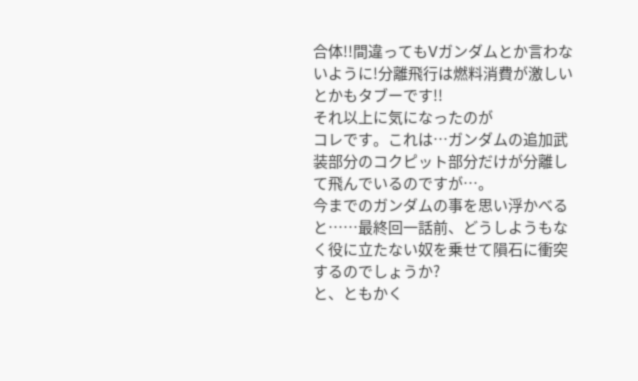合体!!間違ってもVガンダムとか言わないように!分離飛行は燃料消費が激しいとかもタブーです!!
それ以上に気になったのが
コレです。これは…ガンダムの追加武装部分のコクピット部分だけが分離して飛んでいるのですが…。
今までのガンダムの事を思い浮かべると……最終回一話前、どうしようもなく役に立たない奴を乗せて隕石に衝突するのでしょうか?
と、ともかく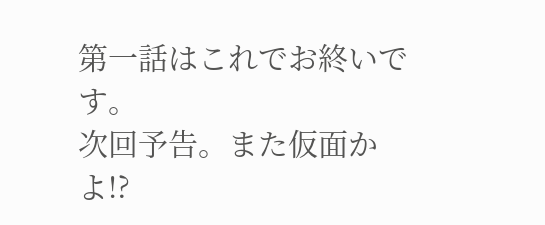第一話はこれでお終いです。
次回予告。また仮面かよ!?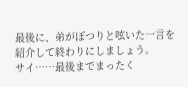最後に、弟がぽつりと呟いた一言を紹介して終わりにしましょう。
サイ……最後までまったく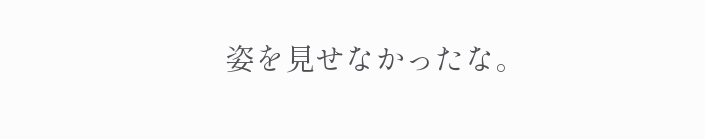姿を見せなかったな。